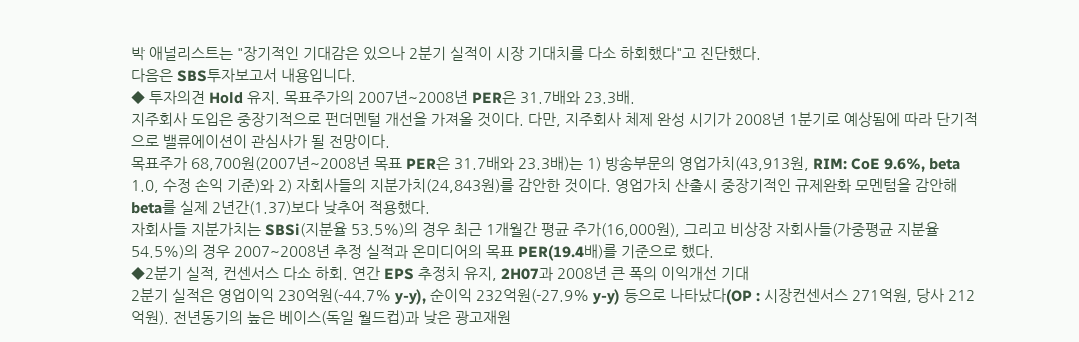박 애널리스트는 "장기적인 기대감은 있으나 2분기 실적이 시장 기대치를 다소 하회했다"고 진단했다.
다음은 SBS투자보고서 내용입니다.
◆ 투자의견 Hold 유지. 목표주가의 2007년~2008년 PER은 31.7배와 23.3배.
지주회사 도입은 중장기적으로 펀더멘털 개선을 가져올 것이다. 다만, 지주회사 체제 완성 시기가 2008년 1분기로 예상됨에 따라 단기적으로 밸류에이션이 관심사가 될 전망이다.
목표주가 68,700원(2007년~2008년 목표 PER은 31.7배와 23.3배)는 1) 방송부문의 영업가치(43,913원, RIM: CoE 9.6%, beta 1.0, 수정 손익 기준)와 2) 자회사들의 지분가치(24,843원)를 감안한 것이다. 영업가치 산출시 중장기적인 규제완화 모멘텀을 감안해 beta를 실제 2년간(1.37)보다 낮추어 적용했다.
자회사들 지분가치는 SBSi(지분율 53.5%)의 경우 최근 1개월간 평균 주가(16,000원), 그리고 비상장 자회사들(가중평균 지분율 54.5%)의 경우 2007~2008년 추정 실적과 온미디어의 목표 PER(19.4배)를 기준으로 했다.
◆2분기 실적, 컨센서스 다소 하회. 연간 EPS 추정치 유지, 2H07과 2008년 큰 폭의 이익개선 기대
2분기 실적은 영업이익 230억원(-44.7% y-y), 순이익 232억원(-27.9% y-y) 등으로 나타났다(OP : 시장컨센서스 271억원, 당사 212억원). 전년동기의 높은 베이스(독일 월드컵)과 낮은 광고재원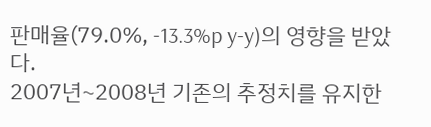판매율(79.0%, -13.3%p y-y)의 영향을 받았다.
2007년~2008년 기존의 추정치를 유지한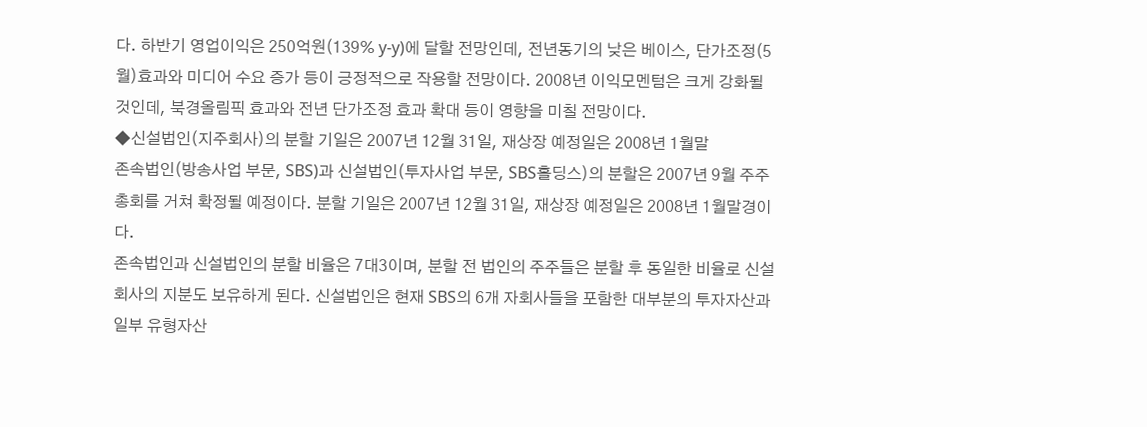다. 하반기 영업이익은 250억원(139% y-y)에 달할 전망인데, 전년동기의 낮은 베이스, 단가조정(5월)효과와 미디어 수요 증가 등이 긍정적으로 작용할 전망이다. 2008년 이익모멘텀은 크게 강화될 것인데, 북경올림픽 효과와 전년 단가조정 효과 확대 등이 영향을 미칠 전망이다.
◆신설법인(지주회사)의 분할 기일은 2007년 12월 31일, 재상장 예정일은 2008년 1월말
존속법인(방송사업 부문, SBS)과 신설법인(투자사업 부문, SBS홀딩스)의 분할은 2007년 9월 주주총회를 거쳐 확정될 예정이다. 분할 기일은 2007년 12월 31일, 재상장 예정일은 2008년 1월말경이다.
존속법인과 신설법인의 분할 비율은 7대3이며, 분할 전 법인의 주주들은 분할 후 동일한 비율로 신설회사의 지분도 보유하게 된다. 신설법인은 현재 SBS의 6개 자회사들을 포함한 대부분의 투자자산과 일부 유형자산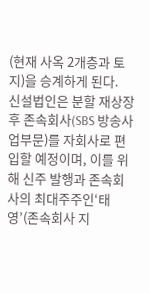(현재 사옥 2개층과 토지)을 승계하게 된다.
신설법인은 분할 재상장 후 존속회사(SBS 방송사업부문)를 자회사로 편입할 예정이며, 이를 위해 신주 발행과 존속회사의 최대주주인‘태영’(존속회사 지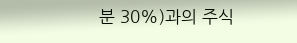분 30%)과의 주식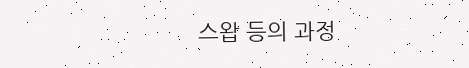스왑 등의 과정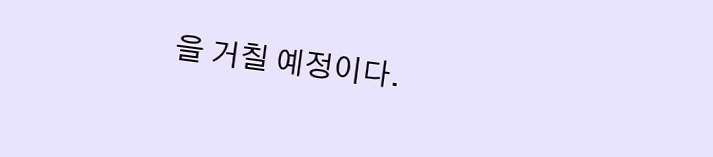을 거칠 예정이다.